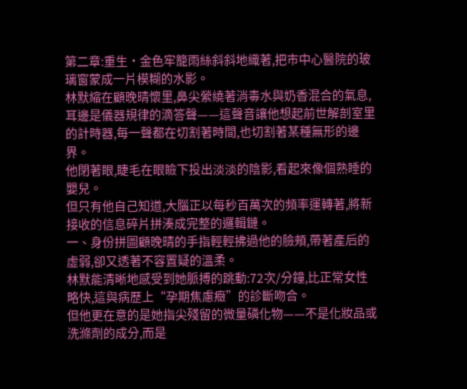第二章:重生·金色牢籠雨絲斜斜地織著,把市中心醫院的玻璃窗蒙成一片模糊的水影。
林默縮在顧晚晴懷里,鼻尖縈繞著消毒水與奶香混合的氣息,耳邊是儀器規律的滴答聲——這聲音讓他想起前世解剖室里的計時器,每一聲都在切割著時間,也切割著某種無形的邊界。
他閉著眼,睫毛在眼瞼下投出淡淡的陰影,看起來像個熟睡的嬰兒。
但只有他自己知道,大腦正以每秒百萬次的頻率運轉著,將新接收的信息碎片拼湊成完整的邏輯鏈。
一、身份拼圖顧晚晴的手指輕輕拂過他的臉頰,帶著產后的虛弱,卻又透著不容置疑的溫柔。
林默能清晰地感受到她脈搏的跳動:72次/分鐘,比正常女性略快,這與病歷上“孕期焦慮癥”的診斷吻合。
但他更在意的是她指尖殘留的微量磷化物——不是化妝品或洗滌劑的成分,而是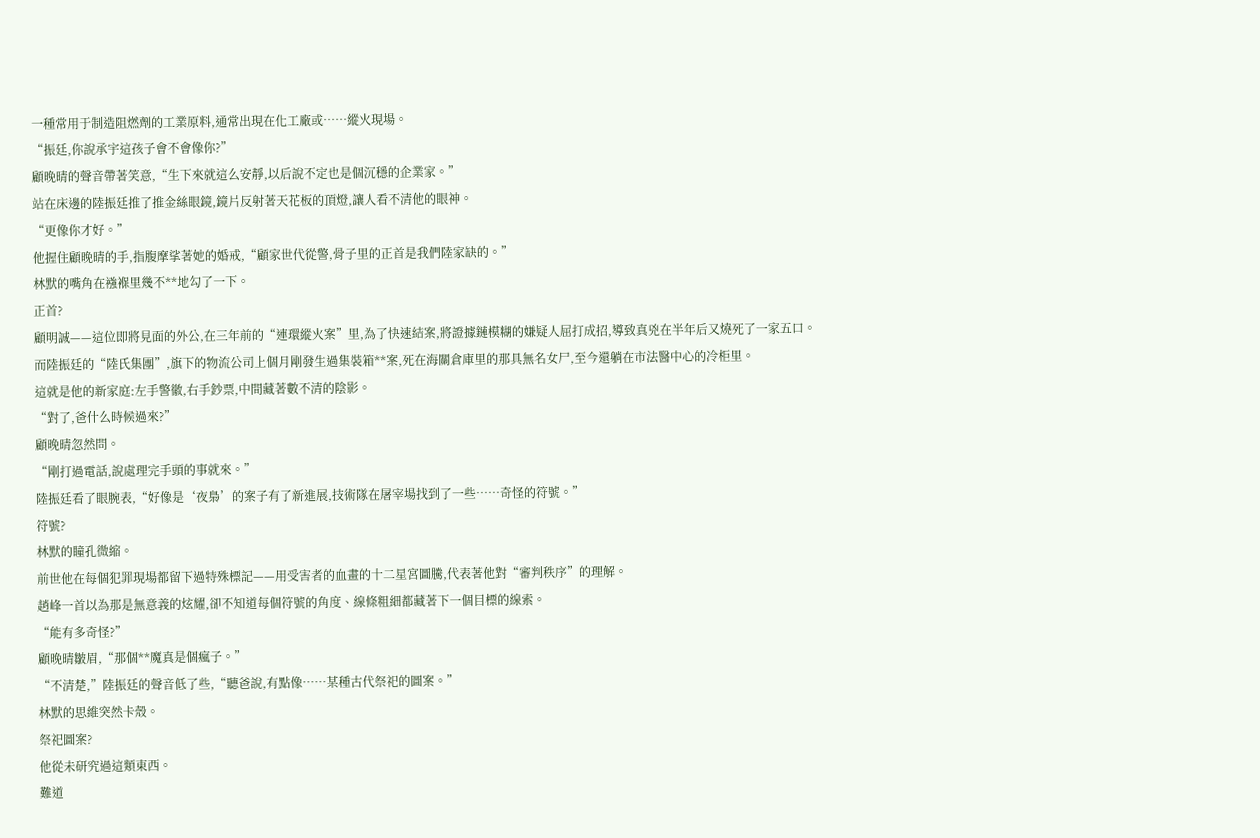一種常用于制造阻燃劑的工業原料,通常出現在化工廠或……縱火現場。
“振廷,你說承宇這孩子會不會像你?”
顧晚晴的聲音帶著笑意,“生下來就這么安靜,以后說不定也是個沉穩的企業家。”
站在床邊的陸振廷推了推金絲眼鏡,鏡片反射著天花板的頂燈,讓人看不清他的眼神。
“更像你才好。”
他握住顧晚晴的手,指腹摩挲著她的婚戒,“顧家世代從警,骨子里的正首是我們陸家缺的。”
林默的嘴角在襁褓里幾不**地勾了一下。
正首?
顧明誠——這位即將見面的外公,在三年前的“連環縱火案”里,為了快速結案,將證據鏈模糊的嫌疑人屈打成招,導致真兇在半年后又燒死了一家五口。
而陸振廷的“陸氏集團”,旗下的物流公司上個月剛發生過集裝箱**案,死在海關倉庫里的那具無名女尸,至今還躺在市法醫中心的冷柜里。
這就是他的新家庭:左手警徽,右手鈔票,中間藏著數不清的陰影。
“對了,爸什么時候過來?”
顧晚晴忽然問。
“剛打過電話,說處理完手頭的事就來。”
陸振廷看了眼腕表,“好像是‘夜梟’的案子有了新進展,技術隊在屠宰場找到了一些……奇怪的符號。”
符號?
林默的瞳孔微縮。
前世他在每個犯罪現場都留下過特殊標記——用受害者的血畫的十二星宮圖騰,代表著他對“審判秩序”的理解。
趙峰一首以為那是無意義的炫耀,卻不知道每個符號的角度、線條粗細都藏著下一個目標的線索。
“能有多奇怪?”
顧晚晴皺眉,“那個**魔真是個瘋子。”
“不清楚,”陸振廷的聲音低了些,“聽爸說,有點像……某種古代祭祀的圖案。”
林默的思維突然卡殼。
祭祀圖案?
他從未研究過這類東西。
難道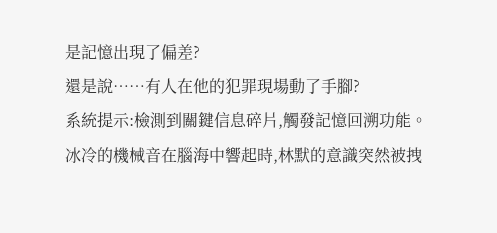是記憶出現了偏差?
還是說……有人在他的犯罪現場動了手腳?
系統提示:檢測到關鍵信息碎片,觸發記憶回溯功能。
冰冷的機械音在腦海中響起時,林默的意識突然被拽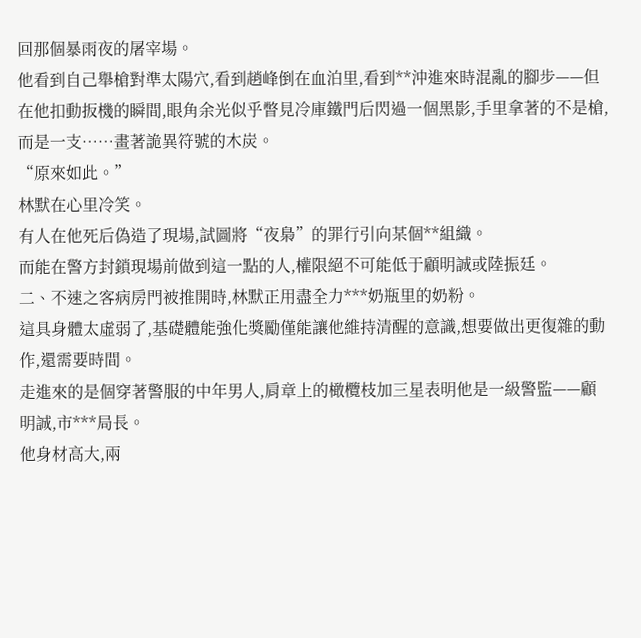回那個暴雨夜的屠宰場。
他看到自己舉槍對準太陽穴,看到趙峰倒在血泊里,看到**沖進來時混亂的腳步——但在他扣動扳機的瞬間,眼角余光似乎瞥見冷庫鐵門后閃過一個黑影,手里拿著的不是槍,而是一支……畫著詭異符號的木炭。
“原來如此。”
林默在心里冷笑。
有人在他死后偽造了現場,試圖將“夜梟”的罪行引向某個**組織。
而能在警方封鎖現場前做到這一點的人,權限絕不可能低于顧明誠或陸振廷。
二、不速之客病房門被推開時,林默正用盡全力***奶瓶里的奶粉。
這具身體太虛弱了,基礎體能強化獎勵僅能讓他維持清醒的意識,想要做出更復雜的動作,還需要時間。
走進來的是個穿著警服的中年男人,肩章上的橄欖枝加三星表明他是一級警監——顧明誠,市***局長。
他身材高大,兩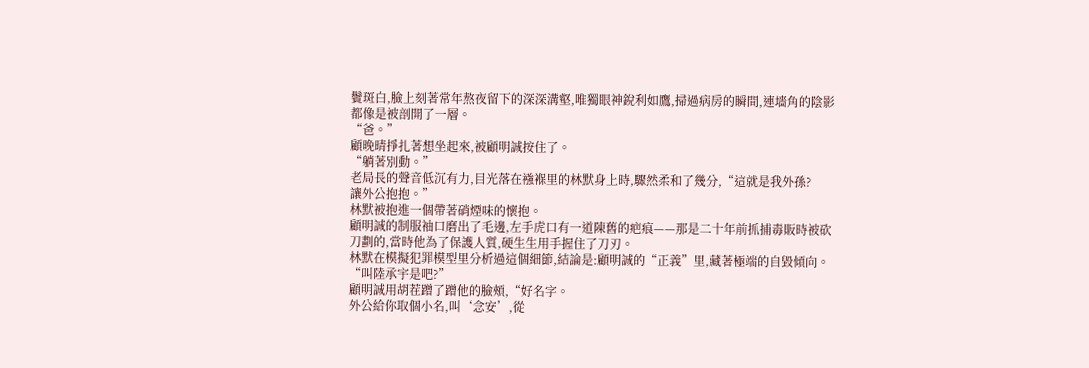鬢斑白,臉上刻著常年熬夜留下的深深溝壑,唯獨眼神銳利如鷹,掃過病房的瞬間,連墻角的陰影都像是被剖開了一層。
“爸。”
顧晚晴掙扎著想坐起來,被顧明誠按住了。
“躺著別動。”
老局長的聲音低沉有力,目光落在襁褓里的林默身上時,驟然柔和了幾分,“這就是我外孫?
讓外公抱抱。”
林默被抱進一個帶著硝煙味的懷抱。
顧明誠的制服袖口磨出了毛邊,左手虎口有一道陳舊的疤痕——那是二十年前抓捕毒販時被砍刀劃的,當時他為了保護人質,硬生生用手握住了刀刃。
林默在模擬犯罪模型里分析過這個細節,結論是:顧明誠的“正義”里,藏著極端的自毀傾向。
“叫陸承宇是吧?”
顧明誠用胡茬蹭了蹭他的臉頰,“好名字。
外公給你取個小名,叫‘念安’,從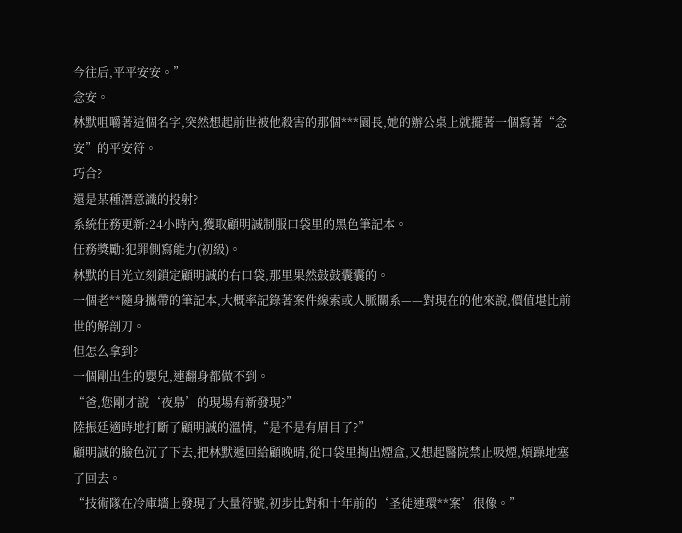今往后,平平安安。”
念安。
林默咀嚼著這個名字,突然想起前世被他殺害的那個***園長,她的辦公桌上就擺著一個寫著“念安”的平安符。
巧合?
還是某種潛意識的投射?
系統任務更新:24小時內,獲取顧明誠制服口袋里的黑色筆記本。
任務獎勵:犯罪側寫能力(初級)。
林默的目光立刻鎖定顧明誠的右口袋,那里果然鼓鼓囊囊的。
一個老**隨身攜帶的筆記本,大概率記錄著案件線索或人脈關系——對現在的他來說,價值堪比前世的解剖刀。
但怎么拿到?
一個剛出生的嬰兒,連翻身都做不到。
“爸,您剛才說‘夜梟’的現場有新發現?”
陸振廷適時地打斷了顧明誠的溫情,“是不是有眉目了?”
顧明誠的臉色沉了下去,把林默遞回給顧晚晴,從口袋里掏出煙盒,又想起醫院禁止吸煙,煩躁地塞了回去。
“技術隊在冷庫墻上發現了大量符號,初步比對和十年前的‘圣徒連環**案’很像。”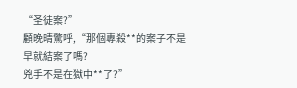“圣徒案?”
顧晚晴驚呼,“那個專殺**的案子不是早就結案了嗎?
兇手不是在獄中**了?”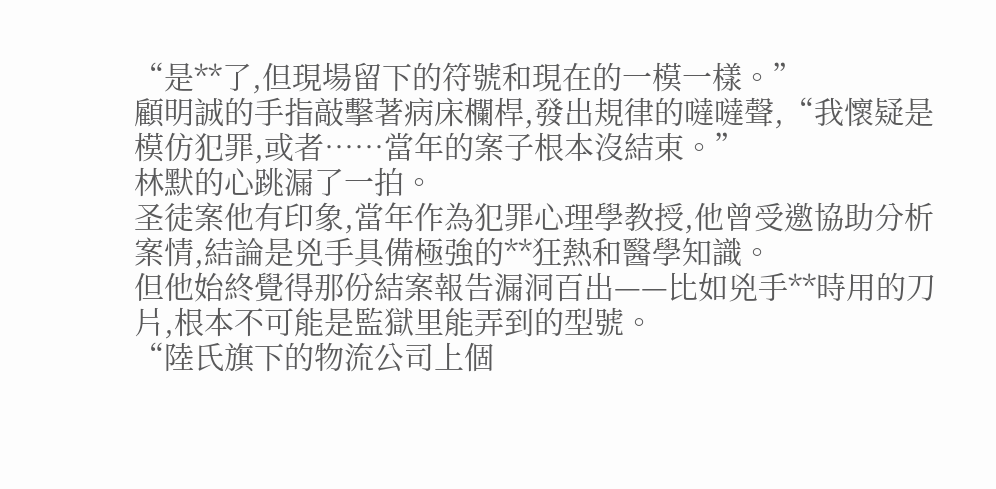“是**了,但現場留下的符號和現在的一模一樣。”
顧明誠的手指敲擊著病床欄桿,發出規律的噠噠聲,“我懷疑是模仿犯罪,或者……當年的案子根本沒結束。”
林默的心跳漏了一拍。
圣徒案他有印象,當年作為犯罪心理學教授,他曾受邀協助分析案情,結論是兇手具備極強的**狂熱和醫學知識。
但他始終覺得那份結案報告漏洞百出——比如兇手**時用的刀片,根本不可能是監獄里能弄到的型號。
“陸氏旗下的物流公司上個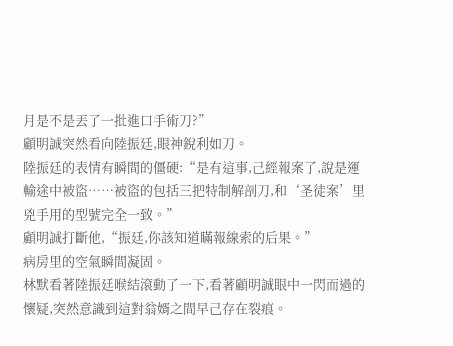月是不是丟了一批進口手術刀?”
顧明誠突然看向陸振廷,眼神銳利如刀。
陸振廷的表情有瞬間的僵硬:“是有這事,己經報案了,說是運輸途中被盜……被盜的包括三把特制解剖刀,和‘圣徒案’里兇手用的型號完全一致。”
顧明誠打斷他,“振廷,你該知道瞞報線索的后果。”
病房里的空氣瞬間凝固。
林默看著陸振廷喉結滾動了一下,看著顧明誠眼中一閃而過的懷疑,突然意識到這對翁婿之間早己存在裂痕。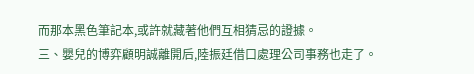而那本黑色筆記本,或許就藏著他們互相猜忌的證據。
三、嬰兒的博弈顧明誠離開后,陸振廷借口處理公司事務也走了。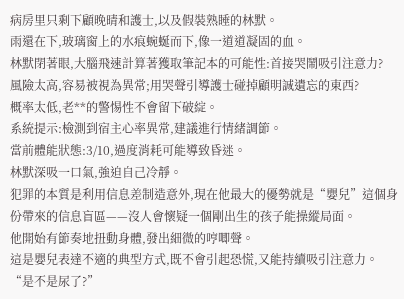病房里只剩下顧晚晴和護士,以及假裝熟睡的林默。
雨還在下,玻璃窗上的水痕蜿蜒而下,像一道道凝固的血。
林默閉著眼,大腦飛速計算著獲取筆記本的可能性:首接哭鬧吸引注意力?
風險太高,容易被視為異常;用哭聲引導護士碰掉顧明誠遺忘的東西?
概率太低,老**的警惕性不會留下破綻。
系統提示:檢測到宿主心率異常,建議進行情緒調節。
當前體能狀態:3/10,過度消耗可能導致昏迷。
林默深吸一口氣,強迫自己冷靜。
犯罪的本質是利用信息差制造意外,現在他最大的優勢就是“嬰兒”這個身份帶來的信息盲區——沒人會懷疑一個剛出生的孩子能操縱局面。
他開始有節奏地扭動身體,發出細微的哼唧聲。
這是嬰兒表達不適的典型方式,既不會引起恐慌,又能持續吸引注意力。
“是不是尿了?”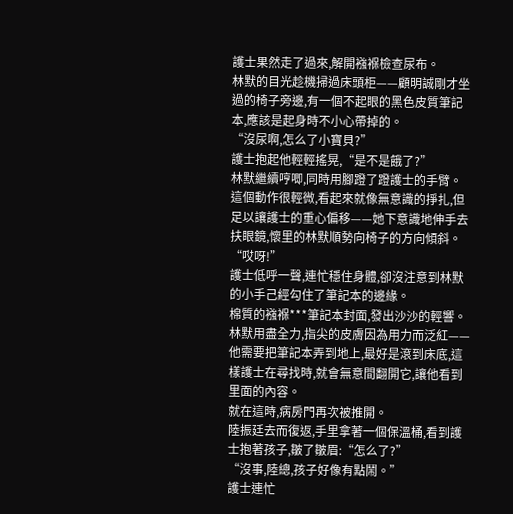護士果然走了過來,解開襁褓檢查尿布。
林默的目光趁機掃過床頭柜——顧明誠剛才坐過的椅子旁邊,有一個不起眼的黑色皮質筆記本,應該是起身時不小心帶掉的。
“沒尿啊,怎么了小寶貝?”
護士抱起他輕輕搖晃,“是不是餓了?”
林默繼續哼唧,同時用腳蹬了蹬護士的手臂。
這個動作很輕微,看起來就像無意識的掙扎,但足以讓護士的重心偏移——她下意識地伸手去扶眼鏡,懷里的林默順勢向椅子的方向傾斜。
“哎呀!”
護士低呼一聲,連忙穩住身體,卻沒注意到林默的小手己經勾住了筆記本的邊緣。
棉質的襁褓***筆記本封面,發出沙沙的輕響。
林默用盡全力,指尖的皮膚因為用力而泛紅——他需要把筆記本弄到地上,最好是滾到床底,這樣護士在尋找時,就會無意間翻開它,讓他看到里面的內容。
就在這時,病房門再次被推開。
陸振廷去而復返,手里拿著一個保溫桶,看到護士抱著孩子,皺了皺眉:“怎么了?”
“沒事,陸總,孩子好像有點鬧。”
護士連忙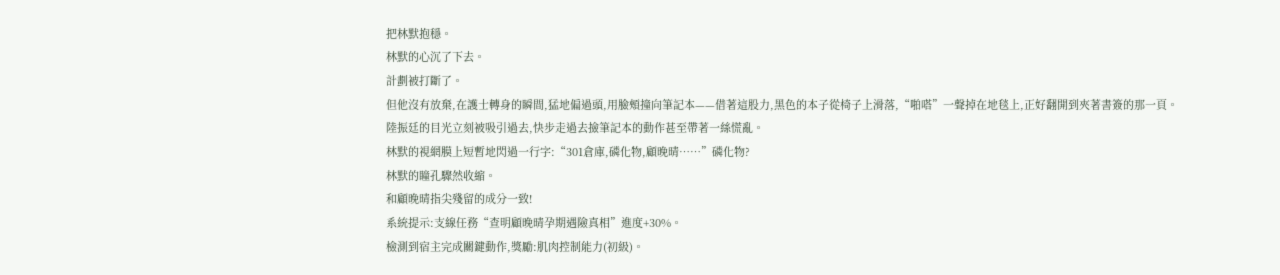把林默抱穩。
林默的心沉了下去。
計劃被打斷了。
但他沒有放棄,在護士轉身的瞬間,猛地偏過頭,用臉頰撞向筆記本——借著這股力,黑色的本子從椅子上滑落,“啪嗒”一聲掉在地毯上,正好翻開到夾著書簽的那一頁。
陸振廷的目光立刻被吸引過去,快步走過去撿筆記本的動作甚至帶著一絲慌亂。
林默的視網膜上短暫地閃過一行字:“301倉庫,磷化物,顧晚晴……”磷化物?
林默的瞳孔驟然收縮。
和顧晚晴指尖殘留的成分一致!
系統提示:支線任務“查明顧晚晴孕期遇險真相”進度+30%。
檢測到宿主完成關鍵動作,獎勵:肌肉控制能力(初級)。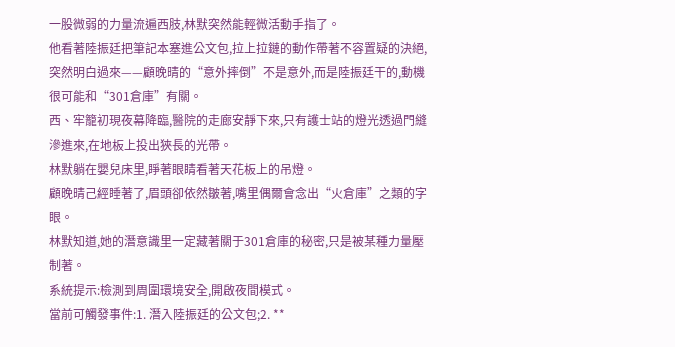一股微弱的力量流遍西肢,林默突然能輕微活動手指了。
他看著陸振廷把筆記本塞進公文包,拉上拉鏈的動作帶著不容置疑的決絕,突然明白過來——顧晚晴的“意外摔倒”不是意外,而是陸振廷干的,動機很可能和“301倉庫”有關。
西、牢籠初現夜幕降臨,醫院的走廊安靜下來,只有護士站的燈光透過門縫滲進來,在地板上投出狹長的光帶。
林默躺在嬰兒床里,睜著眼睛看著天花板上的吊燈。
顧晚晴己經睡著了,眉頭卻依然皺著,嘴里偶爾會念出“火倉庫”之類的字眼。
林默知道,她的潛意識里一定藏著關于301倉庫的秘密,只是被某種力量壓制著。
系統提示:檢測到周圍環境安全,開啟夜間模式。
當前可觸發事件:1. 潛入陸振廷的公文包;2. **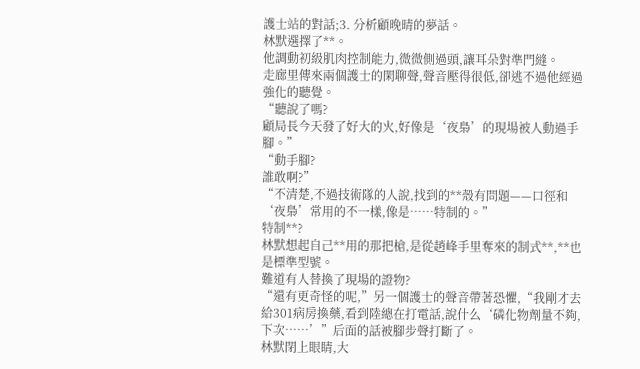護士站的對話;3. 分析顧晚晴的夢話。
林默選擇了**。
他調動初級肌肉控制能力,微微側過頭,讓耳朵對準門縫。
走廊里傳來兩個護士的閑聊聲,聲音壓得很低,卻逃不過他經過強化的聽覺。
“聽說了嗎?
顧局長今天發了好大的火,好像是‘夜梟’的現場被人動過手腳。”
“動手腳?
誰敢啊?”
“不清楚,不過技術隊的人說,找到的**殼有問題——口徑和‘夜梟’常用的不一樣,像是……特制的。”
特制**?
林默想起自己**用的那把槍,是從趙峰手里奪來的制式**,**也是標準型號。
難道有人替換了現場的證物?
“還有更奇怪的呢,”另一個護士的聲音帶著恐懼,“我剛才去給301病房換藥,看到陸總在打電話,說什么‘磷化物劑量不夠,下次……’”后面的話被腳步聲打斷了。
林默閉上眼睛,大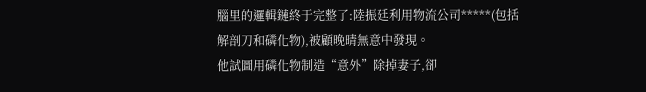腦里的邏輯鏈終于完整了:陸振廷利用物流公司*****(包括解剖刀和磷化物),被顧晚晴無意中發現。
他試圖用磷化物制造“意外”除掉妻子,卻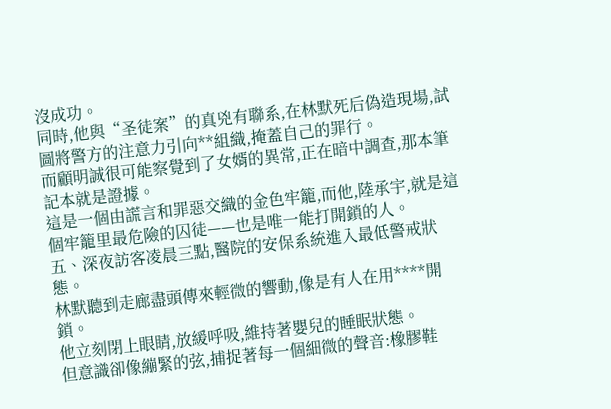沒成功。
同時,他與“圣徒案”的真兇有聯系,在林默死后偽造現場,試圖將警方的注意力引向**組織,掩蓋自己的罪行。
而顧明誠很可能察覺到了女婿的異常,正在暗中調查,那本筆記本就是證據。
這是一個由謊言和罪惡交織的金色牢籠,而他,陸承宇,就是這個牢籠里最危險的囚徒——也是唯一能打開鎖的人。
五、深夜訪客凌晨三點,醫院的安保系統進入最低警戒狀態。
林默聽到走廊盡頭傳來輕微的響動,像是有人在用****開鎖。
他立刻閉上眼睛,放緩呼吸,維持著嬰兒的睡眠狀態。
但意識卻像繃緊的弦,捕捉著每一個細微的聲音:橡膠鞋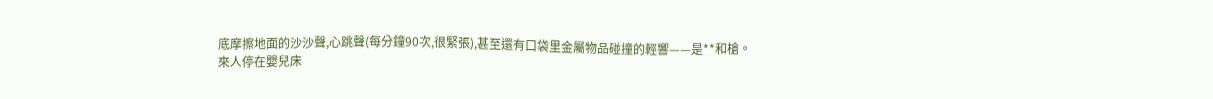底摩擦地面的沙沙聲,心跳聲(每分鐘90次,很緊張),甚至還有口袋里金屬物品碰撞的輕響——是**和槍。
來人停在嬰兒床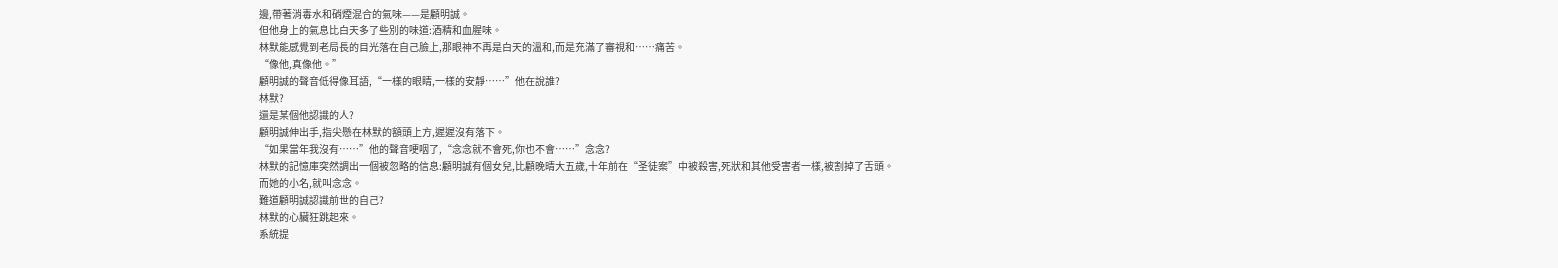邊,帶著消毒水和硝煙混合的氣味——是顧明誠。
但他身上的氣息比白天多了些別的味道:酒精和血腥味。
林默能感覺到老局長的目光落在自己臉上,那眼神不再是白天的溫和,而是充滿了審視和……痛苦。
“像他,真像他。”
顧明誠的聲音低得像耳語,“一樣的眼睛,一樣的安靜……”他在說誰?
林默?
還是某個他認識的人?
顧明誠伸出手,指尖懸在林默的額頭上方,遲遲沒有落下。
“如果當年我沒有……”他的聲音哽咽了,“念念就不會死,你也不會……”念念?
林默的記憶庫突然調出一個被忽略的信息:顧明誠有個女兒,比顧晚晴大五歲,十年前在“圣徒案”中被殺害,死狀和其他受害者一樣,被割掉了舌頭。
而她的小名,就叫念念。
難道顧明誠認識前世的自己?
林默的心臟狂跳起來。
系統提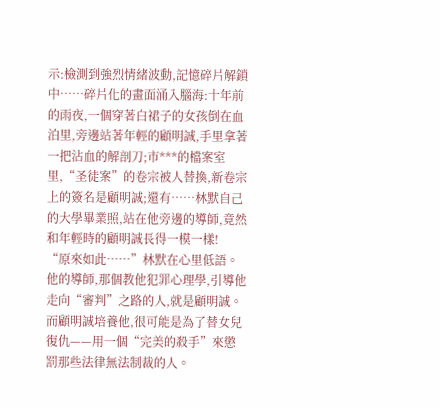示:檢測到強烈情緒波動,記憶碎片解鎖中……碎片化的畫面涌入腦海:十年前的雨夜,一個穿著白裙子的女孩倒在血泊里,旁邊站著年輕的顧明誠,手里拿著一把沾血的解剖刀;市***的檔案室里,“圣徒案”的卷宗被人替換,新卷宗上的簽名是顧明誠;還有……林默自己的大學畢業照,站在他旁邊的導師,竟然和年輕時的顧明誠長得一模一樣!
“原來如此……”林默在心里低語。
他的導師,那個教他犯罪心理學,引導他走向“審判”之路的人,就是顧明誠。
而顧明誠培養他,很可能是為了替女兒復仇——用一個“完美的殺手”來懲罰那些法律無法制裁的人。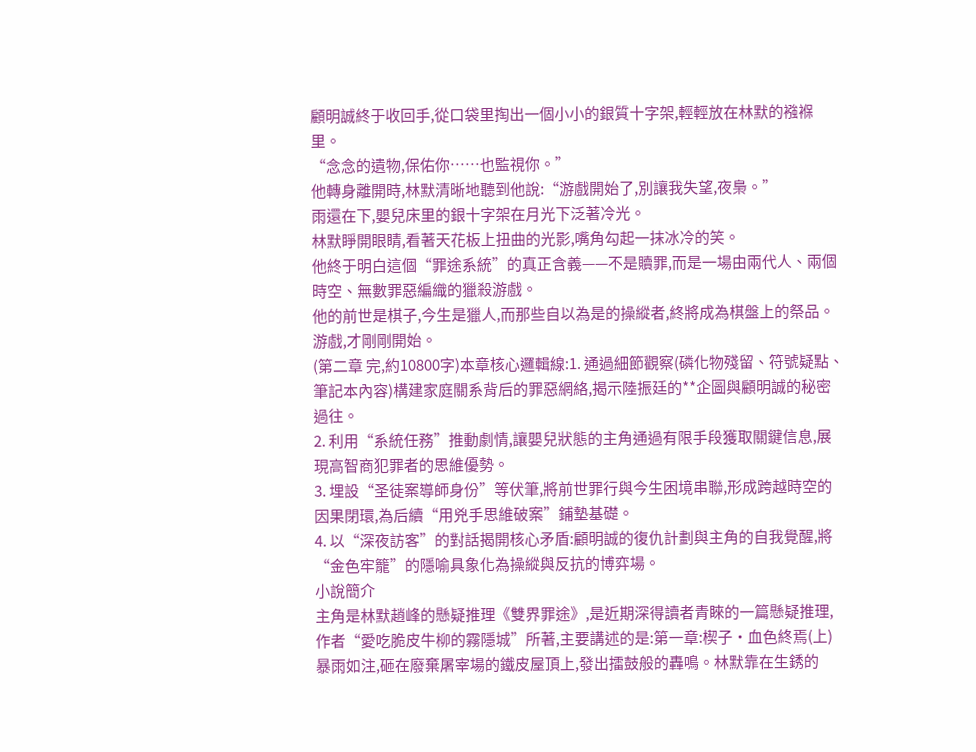顧明誠終于收回手,從口袋里掏出一個小小的銀質十字架,輕輕放在林默的襁褓里。
“念念的遺物,保佑你……也監視你。”
他轉身離開時,林默清晰地聽到他說:“游戲開始了,別讓我失望,夜梟。”
雨還在下,嬰兒床里的銀十字架在月光下泛著冷光。
林默睜開眼睛,看著天花板上扭曲的光影,嘴角勾起一抹冰冷的笑。
他終于明白這個“罪途系統”的真正含義——不是贖罪,而是一場由兩代人、兩個時空、無數罪惡編織的獵殺游戲。
他的前世是棋子,今生是獵人,而那些自以為是的操縱者,終將成為棋盤上的祭品。
游戲,才剛剛開始。
(第二章 完,約10800字)本章核心邏輯線:1. 通過細節觀察(磷化物殘留、符號疑點、筆記本內容)構建家庭關系背后的罪惡網絡,揭示陸振廷的**企圖與顧明誠的秘密過往。
2. 利用“系統任務”推動劇情,讓嬰兒狀態的主角通過有限手段獲取關鍵信息,展現高智商犯罪者的思維優勢。
3. 埋設“圣徒案導師身份”等伏筆,將前世罪行與今生困境串聯,形成跨越時空的因果閉環,為后續“用兇手思維破案”鋪墊基礎。
4. 以“深夜訪客”的對話揭開核心矛盾:顧明誠的復仇計劃與主角的自我覺醒,將“金色牢籠”的隱喻具象化為操縱與反抗的博弈場。
小說簡介
主角是林默趙峰的懸疑推理《雙界罪途》,是近期深得讀者青睞的一篇懸疑推理,作者“愛吃脆皮牛柳的霧隱城”所著,主要講述的是:第一章:楔子·血色終焉(上)暴雨如注,砸在廢棄屠宰場的鐵皮屋頂上,發出擂鼓般的轟鳴。林默靠在生銹的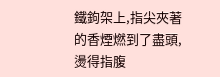鐵鉤架上,指尖夾著的香煙燃到了盡頭,燙得指腹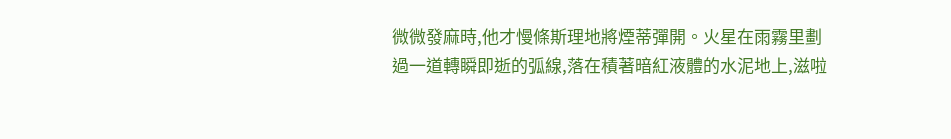微微發麻時,他才慢條斯理地將煙蒂彈開。火星在雨霧里劃過一道轉瞬即逝的弧線,落在積著暗紅液體的水泥地上,滋啦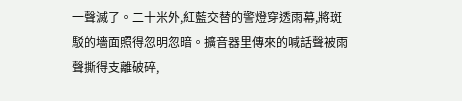一聲滅了。二十米外,紅藍交替的警燈穿透雨幕,將斑駁的墻面照得忽明忽暗。擴音器里傳來的喊話聲被雨聲撕得支離破碎,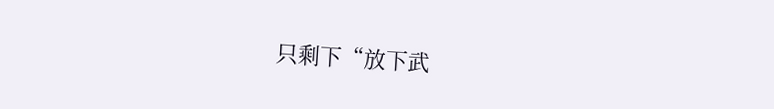只剩下“放下武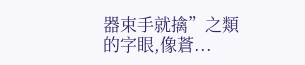器束手就擒”之類的字眼,像蒼...